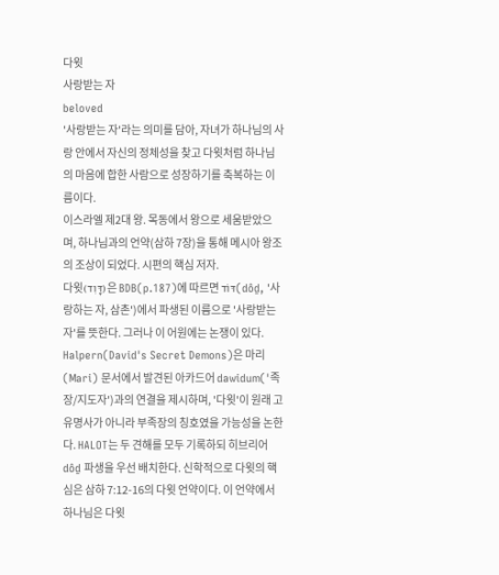다윗
사랑받는 자
beloved
'사랑받는 자'라는 의미를 담아, 자녀가 하나님의 사랑 안에서 자신의 정체성을 찾고 다윗처럼 하나님의 마음에 합한 사람으로 성장하기를 축복하는 이름이다.
이스라엘 제2대 왕. 목동에서 왕으로 세움받았으며, 하나님과의 언약(삼하 7장)을 통해 메시아 왕조의 조상이 되었다. 시편의 핵심 저자.
다윗(דָּוִד)은 BDB(p.187)에 따르면 דּוֹד(dôḏ, '사랑하는 자, 삼촌')에서 파생된 이름으로 '사랑받는 자'를 뜻한다. 그러나 이 어원에는 논쟁이 있다. Halpern(David's Secret Demons)은 마리(Mari) 문서에서 발견된 아카드어 dawidum('족장/지도자')과의 연결을 제시하며, '다윗'이 원래 고유명사가 아니라 부족장의 칭호였을 가능성을 논한다. HALOT는 두 견해를 모두 기록하되 히브리어 dôḏ 파생을 우선 배치한다. 신학적으로 다윗의 핵심은 삼하 7:12-16의 다윗 언약이다. 이 언약에서 하나님은 다윗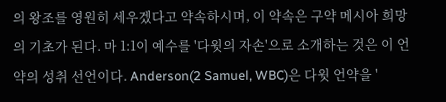의 왕조를 영원히 세우겠다고 약속하시며, 이 약속은 구약 메시아 희망의 기초가 된다. 마 1:1이 예수를 '다윗의 자손'으로 소개하는 것은 이 언약의 성취 선언이다. Anderson(2 Samuel, WBC)은 다윗 언약을 '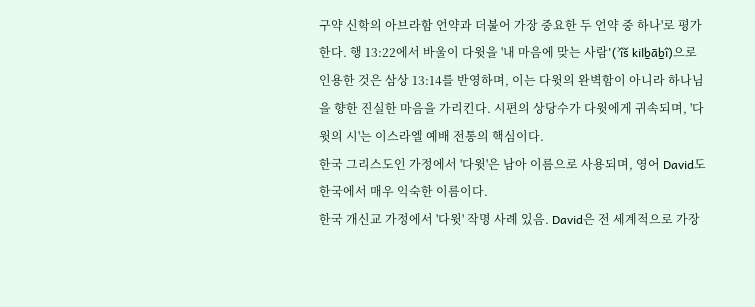구약 신학의 아브라함 언약과 더불어 가장 중요한 두 언약 중 하나'로 평가한다. 행 13:22에서 바울이 다윗을 '내 마음에 맞는 사람'(ʾîš kilḇāḇî)으로 인용한 것은 삼상 13:14를 반영하며, 이는 다윗의 완벽함이 아니라 하나님을 향한 진실한 마음을 가리킨다. 시편의 상당수가 다윗에게 귀속되며, '다윗의 시'는 이스라엘 예배 전통의 핵심이다.
한국 그리스도인 가정에서 '다윗'은 남아 이름으로 사용되며, 영어 David도 한국에서 매우 익숙한 이름이다.
한국 개신교 가정에서 '다윗' 작명 사례 있음. David은 전 세계적으로 가장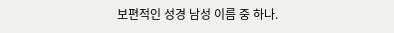보편적인 성경 남성 이름 중 하나.